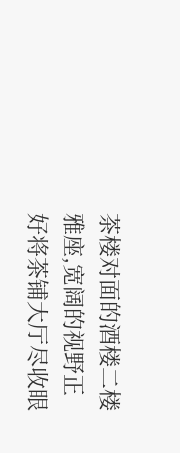茶楼对面的酒楼二楼雅座,宽阔的视野正好将茶铺大厅尽收眼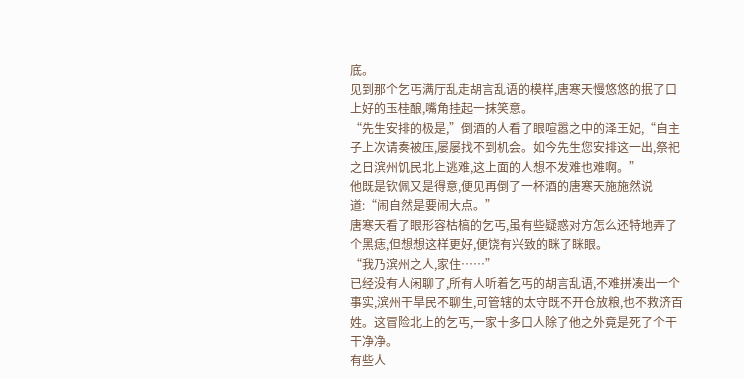底。
见到那个乞丐满厅乱走胡言乱语的模样,唐寒天慢悠悠的抿了口上好的玉桂酿,嘴角挂起一抹笑意。
“先生安排的极是,”倒酒的人看了眼喧嚣之中的泽王妃,“自主子上次请奏被压,屡屡找不到机会。如今先生您安排这一出,祭祀之日滨州饥民北上逃难,这上面的人想不发难也难啊。”
他既是钦佩又是得意,便见再倒了一杯酒的唐寒天施施然说道:“闹自然是要闹大点。”
唐寒天看了眼形容枯槁的乞丐,虽有些疑惑对方怎么还特地弄了个黑痣,但想想这样更好,便饶有兴致的眯了眯眼。
“我乃滨州之人,家住……”
已经没有人闲聊了,所有人听着乞丐的胡言乱语,不难拼凑出一个事实,滨州干旱民不聊生,可管辖的太守既不开仓放粮,也不救济百姓。这冒险北上的乞丐,一家十多口人除了他之外竟是死了个干干净净。
有些人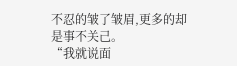不忍的皱了皱眉,更多的却是事不关己。
“我就说面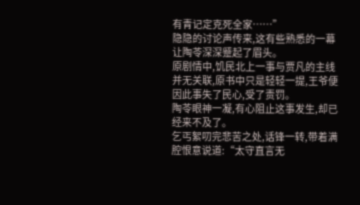有青记定克死全家……”
隐隐的讨论声传来,这有些熟悉的一幕让陶苓深深蹙起了眉头。
原剧情中,饥民北上一事与贾凡的主线并无关联,原书中只是轻轻一提,王爷便因此事失了民心,受了责罚。
陶苓眼神一凝,有心阻止这事发生,却已经来不及了。
乞丐絮叨完悲苦之处,话锋一转,带着满腔恨意说道:“太守直言无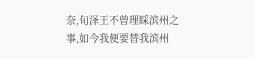奈,旬泽王不曾理睬滨州之事,如今我便要替我滨州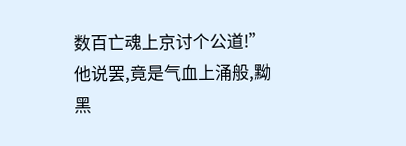数百亡魂上京讨个公道!”
他说罢,竟是气血上涌般,黝黑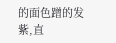的面色蹭的发紫,直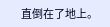直倒在了地上。